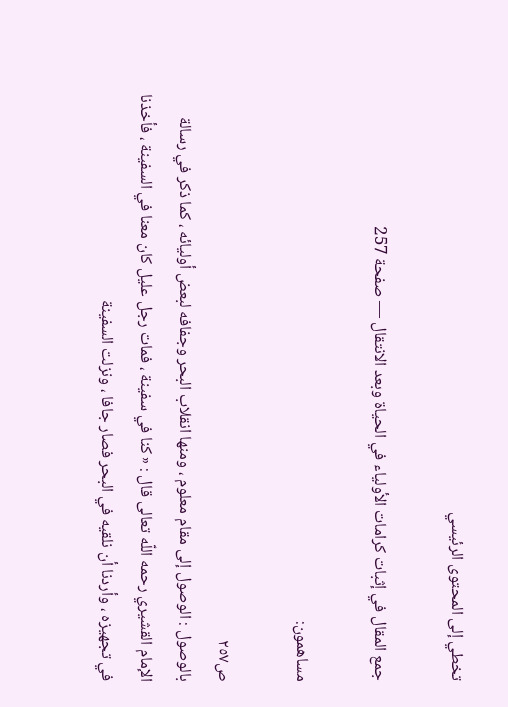تخطي إلى المحتوى الرئيسي

جمع المقال في إثبات كرامات الأولياء في الحياة وبعد الانتقال — صفحة 257

مساهمون:

ص٢٥٧
بالوصول : الوصول إلى مقام معلوم ، ومنها انقلاب البحر وجفافه لبعض أوليائه ، كما ذكر في رسالة الإمام القشيري رحمه اللّه تعالى قال : « كنا في سفينة ، فمات رجل عليل كان معنا في السفينة ، فأخذنا في تجهيزه ، وأردنا أن نلقيه في البحر فصار جافا ، ونزلت السفينة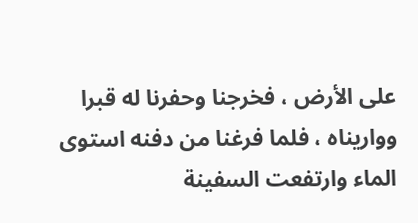على الأرض ، فخرجنا وحفرنا له قبرا وواريناه ، فلما فرغنا من دفنه استوى الماء وارتفعت السفينة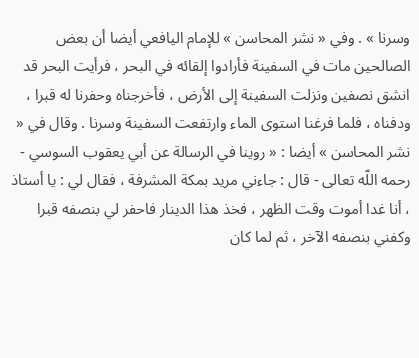وسرنا » . وفي « نشر المحاسن » للإمام اليافعي أيضا أن بعض الصالحين مات في السفينة فأرادوا إلقائه في البحر ، فرأيت البحر قد انشق نصفين ونزلت السفينة إلى الأرض ، فأخرجناه وحفرنا له قبرا ، ودفناه ، فلما فرغنا استوى الماء وارتفعت السفينة وسرنا . وقال في « نشر المحاسن » أيضا : « روينا في الرسالة عن أبي يعقوب السوسي - رحمه اللّه تعالى - قال : جاءني مريد بمكة المشرفة ، فقال لي : يا أستاذ ، أنا غدا أموت وقت الظهر ، فخذ هذا الدينار فاحفر لي بنصفه قبرا وكفني بنصفه الآخر ، ثم لما كان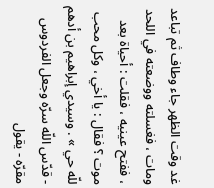غد وقت الظهر جاء وطاف ثم تباعد ومات ، فغسلته ووضعته في اللحد ، ففتح عينيه ، فقلت : أحياة بعد موت ؟ فقال : يا أخي ، وكل محب للّه حي » . وسيدي إبراهيم بن أدهم - قدّس اللّه سرّه وجعل الفردوس مقرّه - يقول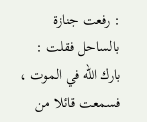: رفعت جنازة بالساحل فقلت : بارك اللّه في الموت ، فسمعت قائلا من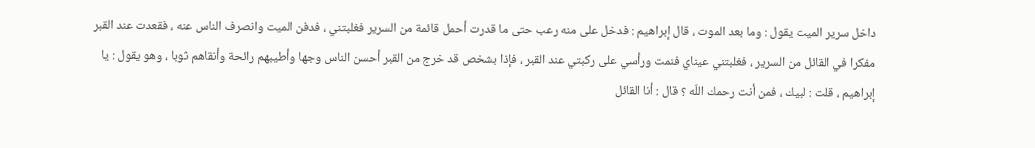داخل سرير الميت يقول : وما بعد الموت ، قال إبراهيم : فدخل على منه رعب حتى ما قدرت أحمل قائمة من السرير فغلبتني ، فدفن الميت وانصرف الناس عنه ، فقعدت عند القبر مفكرا في القائل من السرير ، فغلبتني عيناي فنمت ورأسي على ركبتي عند القبر ، فإذا بشخص قد خرج من القبر أحسن الناس وجها وأطيبهم رائحة وأنقاهم ثوبا ، وهو يقول : يا إبراهيم ، قلت : لبيك ، فمن أنت رحمك اللّه ؟ قال : أنا القائل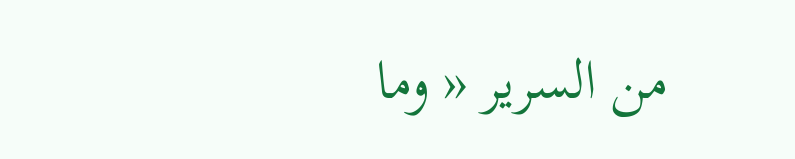من السرير « وما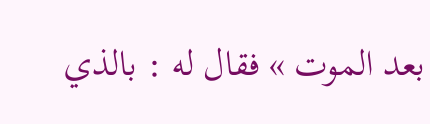بعد الموت » فقال له : بالذي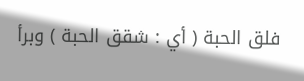فلق الحبة ( أي : شقق الحبة ) وبرأ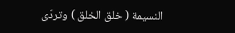النسيمة ( خلق الخلق ) وتردّى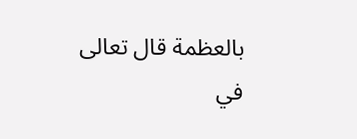بالعظمة قال تعالى في